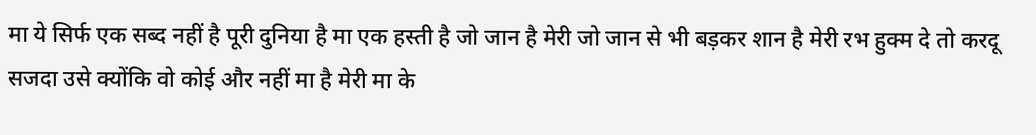मा ये सिर्फ एक सब्द नहीं है पूरी दुनिया है मा एक हस्ती है जो जान है मेरी जो जान से भी बड़कर शान है मेरी रभ हुक्म दे तो करदू सजदा उसे क्योंकि वो कोई और नहीं मा है मेरी मा के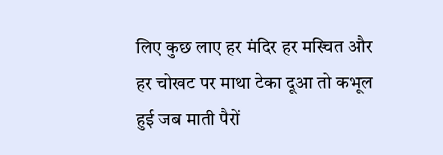लिए कुछ लाए हर मंदिर हर मस्चित और हर चोखट पर माथा टेका दूआ तो कभूल हुई जब माती पैरों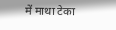में माथा टेका